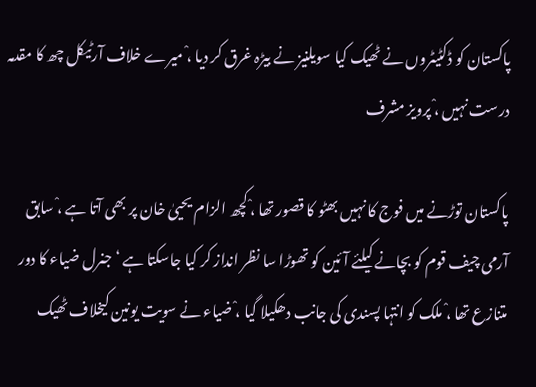پاکستان کو ڈکٹیٹروں نے ٹھیک کیا سویلنیز نے بیڑہ غرق کر دیا ،ْ میرے خلاف آرٹیکل چھ کا مقدمہ درست نہیں ،ْ پرویز مشرف

پاکستان توڑنے میں فوج کا نہیں بھٹو کا قصور تھا ،ْ کچھ الزام یحییٰ خان پر بھی آتا ہے ،ْ سابق آرمی چیف قوم کو بچانے کیلئے آئین کو تھوڑا سا نظر انداز کر کیا جاسکتا ہے ‘ جنرل ضیاء کا دور متنازع تھا ،ْ ملک کو انتہا پسندی کی جانب دھکیلا گیا ،ْ ضیاء نے سویت یونین کیخلاف ٹھیک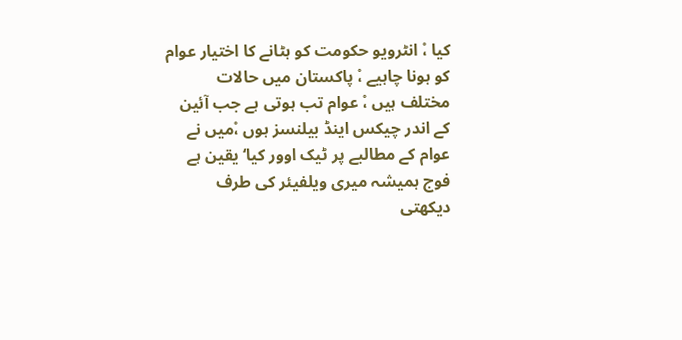کیا ،ْ انٹرویو حکومت کو ہٹانے کا اختیار عوام کو ہونا چاہیے ،ْ پاکستان میں حالات مختلف ہیں ،ْ عوام تب ہوتی ہے جب آئین کے اندر چیکس اینڈ بیلنسز ہوں ،ْمیں نے عوام کے مطالبے پر ٹیک اوور کیا‘ یقین ہے فوج ہمیشہ میری ویلفیئر کی طرف دیکھتی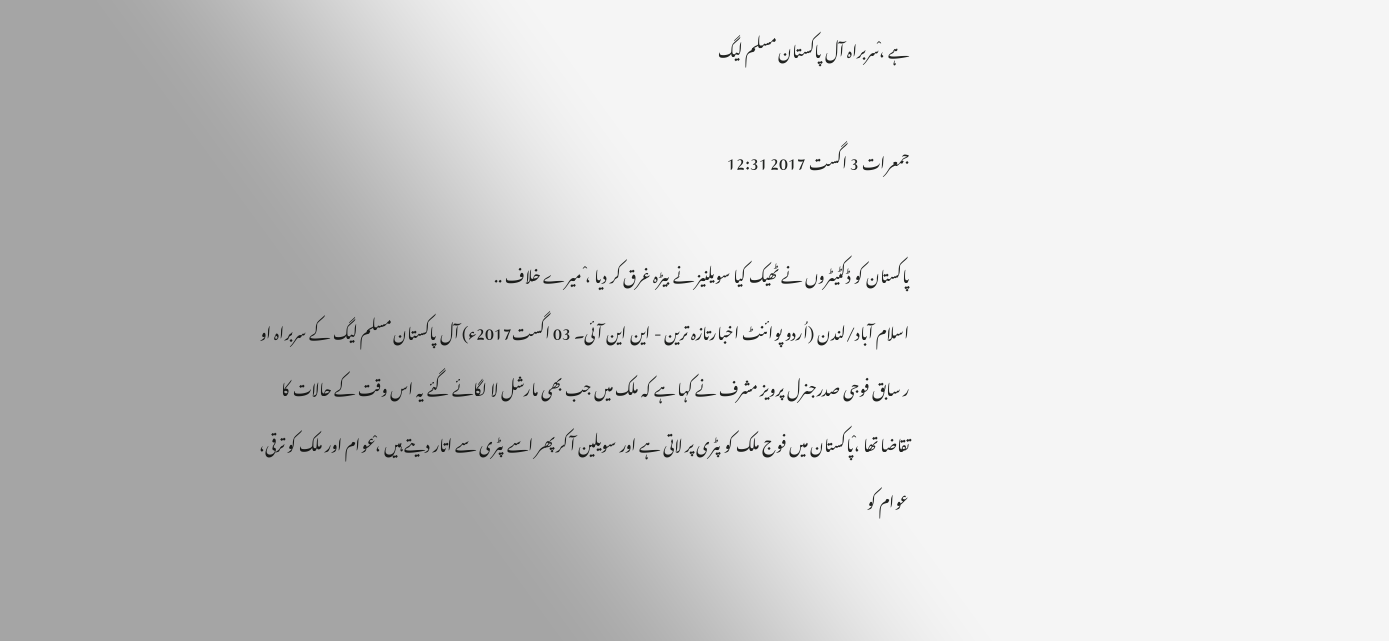ہے ،ْسربراہ آل پاکستان مسلم لیگ

جمعرات 3 اگست 2017 12:31

پاکستان کو ڈکٹیٹروں نے ٹھیک کیا سویلنیز نے بیڑہ غرق کر دیا ،ْ میرے خلاف ..
اسلام آباد/لندن (اُردو پوائنٹ اخبارتازہ ترین - این این آئی۔ 03 اگست2017ء) آل پاکستان مسلم لیگ کے سربراہ او ر سابق فوجی صدرجنرل پرویز مشرف نے کہا ہے کہ ملک میں جب بھی مارشل لا لگائے گئے یہ اس وقت کے حالات کا تقاضا تھا ،ْپاکستان میں فوج ملک کو پٹری پر لاتی ہے اور سویلین آ کر پھر اسے پٹری سے اتار دیتے ہیں ،ْعوام اور ملک کو ترقی، عوام کو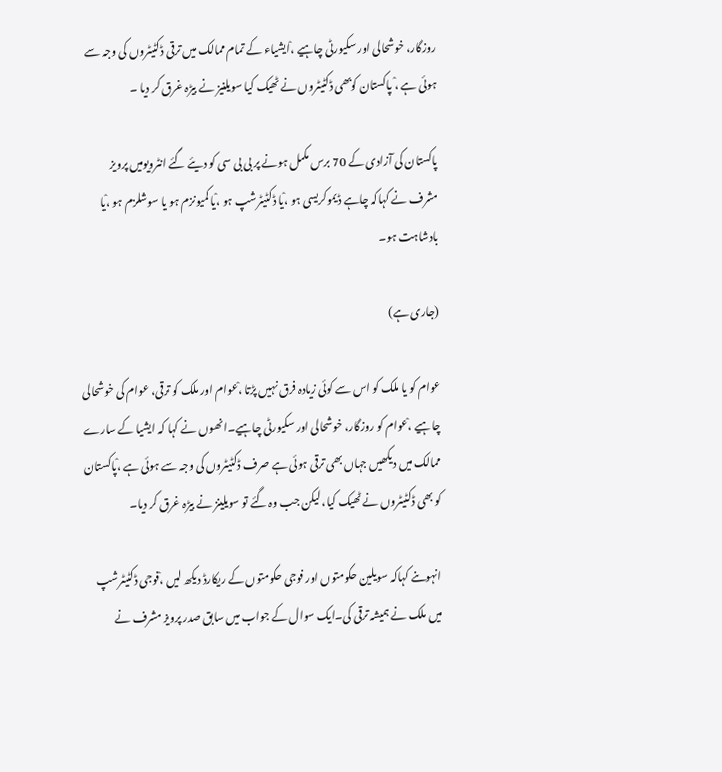روزگار، خوشحالی اور سکیورٹی چاہیے ،ْایشیاء کے تمام ممالک میں ترقی ڈکٹیٹروں کی وجہ سے ہوئی ہے ،ْ پاکستان کوبھی ڈکٹیٹروں نے ٹھیک کیا سویلنیز نے بیڑہ غرق کر دیا ۔

پاکستان کی آزادی کے 70 برس مکمل ہونے پر بی بی سی کو دیئے گئے انٹرویومیں پرویز مشرف نے کہاکہ چاہے ڈیموکریسی ہو ،ْیا ڈکٹیٹرشپ ہو ،ْیا کمیونزم ہو یا سوشلزم ہو ،ْیا بادشاہت ہو۔

(جاری ہے)

عوام کو یا ملک کو اس سے کوئی زیادہ فرق نہیں پڑتا ،ْعوام اور ملک کو ترقی، عوام کی خوشحالی چاہیے ،ْعوام کو روزگار، خوشحالی اور سکیورٹی چاہیے۔انھوں نے کہا کہ ایشیا کے سارے ممالک میں دیکھیں جہاں بھی ترقی ہوئی ہے صرف ڈکٹیٹروں کی وجہ سے ہوئی ہے ،ْپاکستان کو بھی ڈکٹیٹروں نے ٹھیک کیا، لیکن جب وہ گئے تو سویلینز نے بیڑہ غرق کر دیا۔

انہوںنے کہاکہ سویلین حکومتوں اور فوجی حکومتوں کے ریکارڈ دیکھ لیں ،ْفوجی ڈکٹیٹرشپ میں ملک نے ہمیشہ ترقی کی۔ایک سوال کے جواب میں سابق صدر پرویز مشرف نے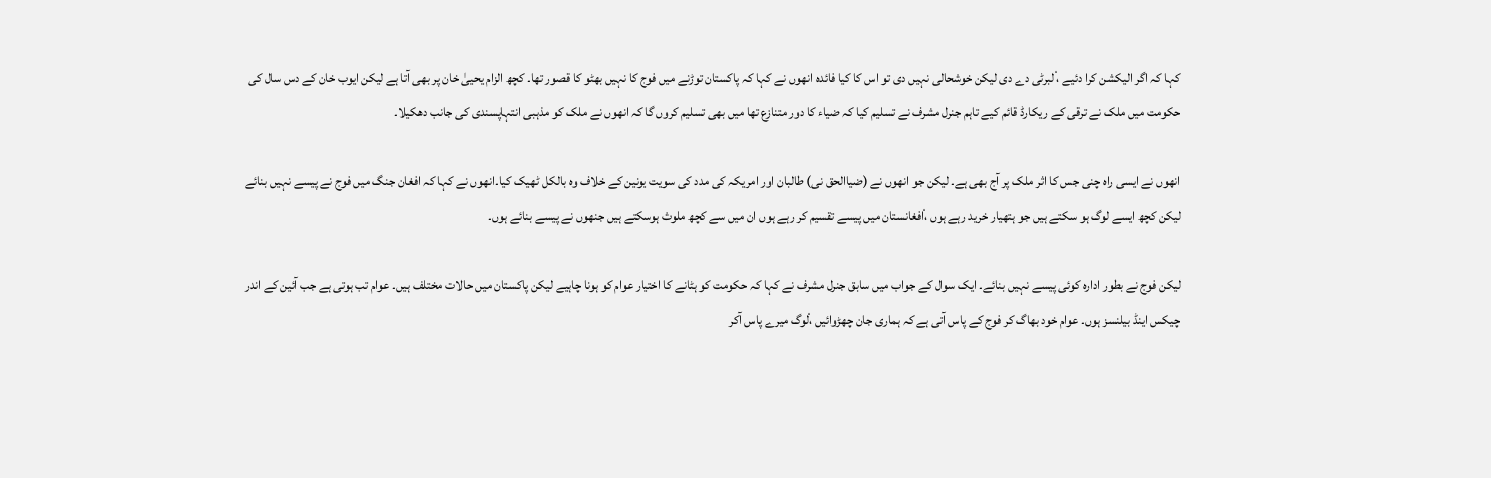کہا کہ اگر الیکشن کرا دئیے ،ْ لبرٹی دے دی لیکن خوشحالی نہیں دی تو اس کا کیا فائدہ انھوں نے کہا کہ پاکستان توڑنے میں فوج کا نہیں بھٹو کا قصور تھا۔ کچھ الزام یحییٰ خان پر بھی آتا ہے لیکن ایوب خان کے دس سال کی حکومت میں ملک نے ترقی کے ریکارڈ قائم کیے تاہم جنرل مشرف نے تسلیم کیا کہ ضیاء کا دور متنازع تھا میں بھی تسلیم کروں گا کہ انھوں نے ملک کو مذہبی انتہاپسندی کی جانب دھکیلا۔

انھوں نے ایسی راہ چنی جس کا اثر ملک پر آج بھی ہے۔ لیکن جو انھوں نے (ضیاالحق نی) طالبان اور امریکہ کی مدد کی سویت یونین کے خلاف وہ بالکل ٹھیک کیا۔انھوں نے کہا کہ افغان جنگ میں فوج نے پیسے نہیں بنائے لیکن کچھ ایسے لوگ ہو سکتے ہیں جو ہتھیار خرید رہے ہوں ،ْافغانستان میں پیسے تقسیم کر رہے ہوں ان میں سے کچھ ملوث ہوسکتے ہیں جنھوں نے پیسے بنائے ہوں۔

لیکن فوج نے بطور ادارہ کوئی پیسے نہیں بنائے۔ ایک سوال کے جواب میں سابق جنرل مشرف نے کہا کہ حکومت کو ہٹانے کا اختیار عوام کو ہونا چاہیے لیکن پاکستان میں حالات مختلف ہیں۔ عوام تب ہوتی ہے جب آئین کے اندر چیکس اینڈ بیلنسز ہوں۔ عوام خود بھاگ کر فوج کے پاس آتی ہے کہ ہماری جان چھڑوائیں ،ْلوگ میرے پاس آکر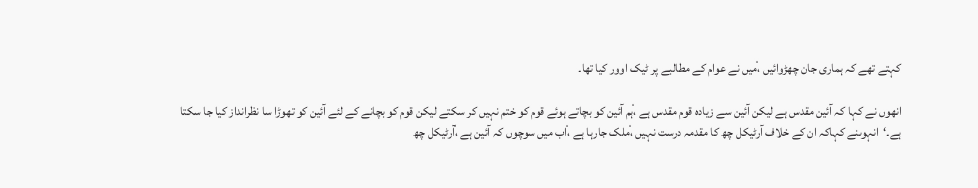کہتے تھے کہ ہماری جان چھڑوائیں ،ْمیں نے عوام کے مطالبے پر ٹیک اوور کیا تھا۔

انھوں نے کہا کہ آئین مقدس ہے لیکن آئین سے زیادہ قوم مقدس ہے ،ْہم آئین کو بچاتے ہوئے قوم کو ختم نہیں کر سکتے لیکن قوم کو بچانے کے لئے آئین کو تھوڑا سا نظرانداز کیا جا سکتا ہے۔‘انہوںنے کہاکہ ان کے خلاف آرٹیکل چھ کا مقدمہ درست نہیں ،ْملک جارہا ہے ،ْاب میں سوچوں کہ آئین ہے ،ْآرٹیکل چھ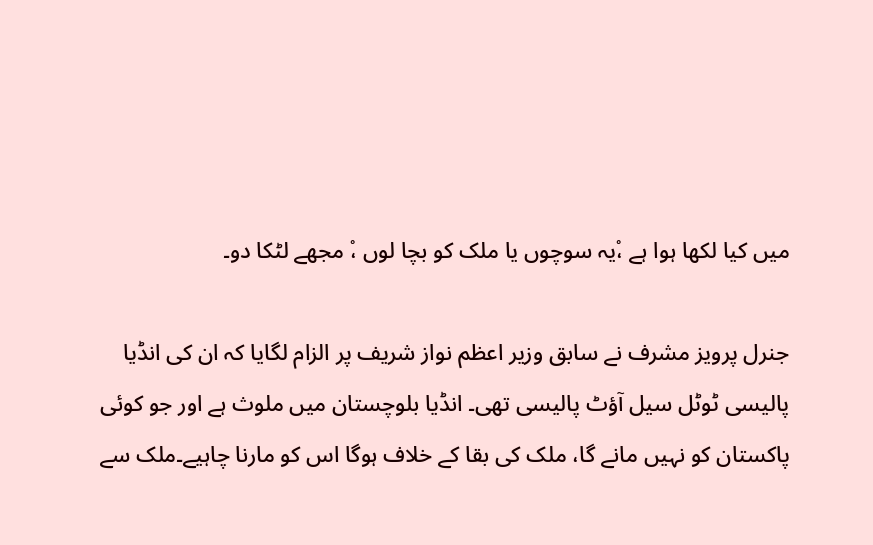میں کیا لکھا ہوا ہے ،ْیہ سوچوں یا ملک کو بچا لوں ،ْ مجھے لٹکا دو۔

جنرل پرویز مشرف نے سابق وزیر اعظم نواز شریف پر الزام لگایا کہ ان کی انڈیا پالیسی ٹوٹل سیل آؤٹ پالیسی تھی۔ انڈیا بلوچستان میں ملوث ہے اور جو کوئی پاکستان کو نہیں مانے گا، ملک کی بقا کے خلاف ہوگا اس کو مارنا چاہیے۔ملک سے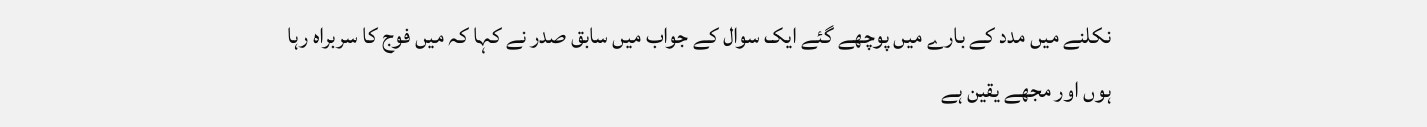نکلنے میں مدد کے بارے میں پوچھے گئے ایک سوال کے جواب میں سابق صدر نے کہا کہ میں فوج کا سربراہ رہا ہوں اور مجھے یقین ہے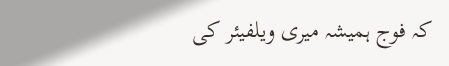کہ فوج ہمیشہ میری ویلفیئر کی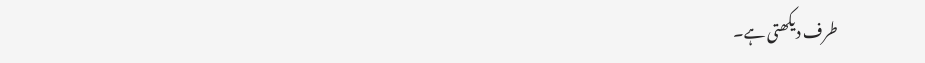طرف دیکھتی ہے۔